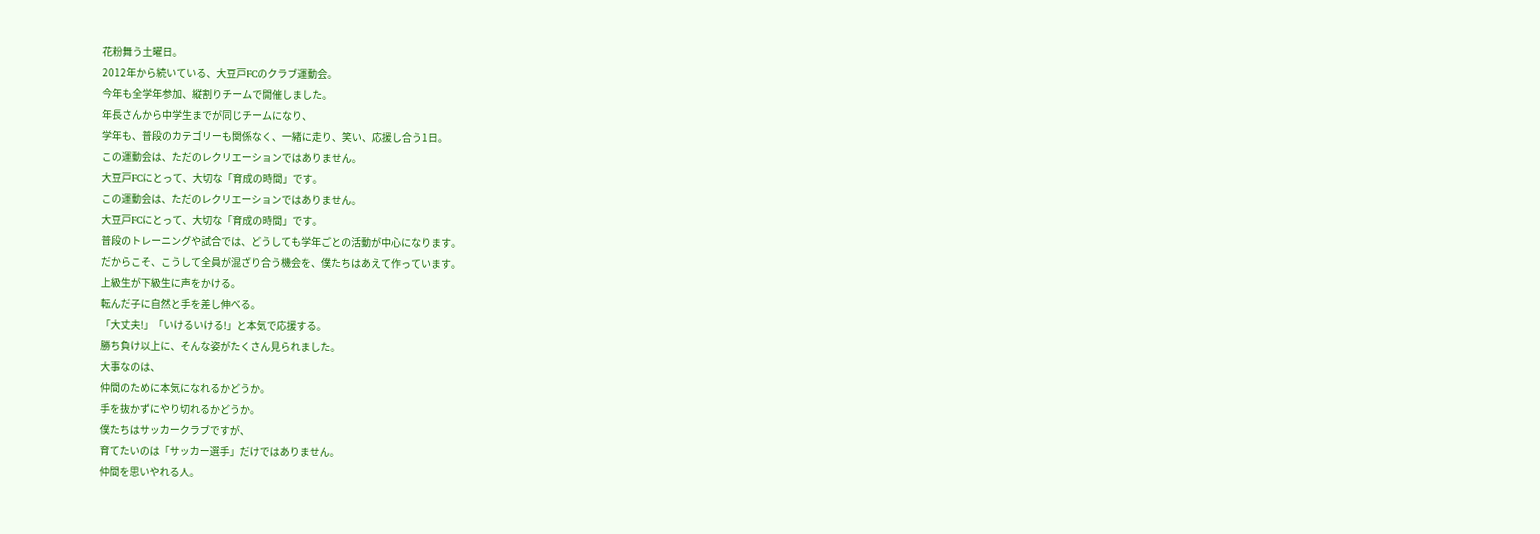花粉舞う土曜日。
2012年から続いている、大豆戸FCのクラブ運動会。
今年も全学年参加、縦割りチームで開催しました。
年長さんから中学生までが同じチームになり、
学年も、普段のカテゴリーも関係なく、一緒に走り、笑い、応援し合う1日。
この運動会は、ただのレクリエーションではありません。
大豆戸FCにとって、大切な「育成の時間」です。
この運動会は、ただのレクリエーションではありません。
大豆戸FCにとって、大切な「育成の時間」です。
普段のトレーニングや試合では、どうしても学年ごとの活動が中心になります。
だからこそ、こうして全員が混ざり合う機会を、僕たちはあえて作っています。
上級生が下級生に声をかける。
転んだ子に自然と手を差し伸べる。
「大丈夫!」「いけるいける!」と本気で応援する。
勝ち負け以上に、そんな姿がたくさん見られました。
大事なのは、
仲間のために本気になれるかどうか。
手を抜かずにやり切れるかどうか。
僕たちはサッカークラブですが、
育てたいのは「サッカー選手」だけではありません。
仲間を思いやれる人。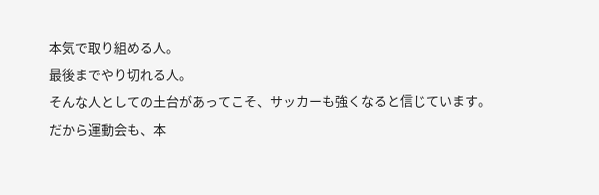本気で取り組める人。
最後までやり切れる人。
そんな人としての土台があってこそ、サッカーも強くなると信じています。
だから運動会も、本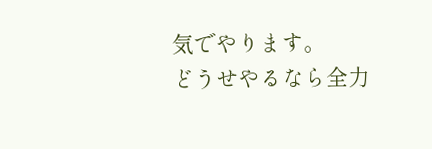気でやります。
どうせやるなら全力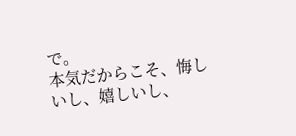で。
本気だからこそ、悔しいし、嬉しいし、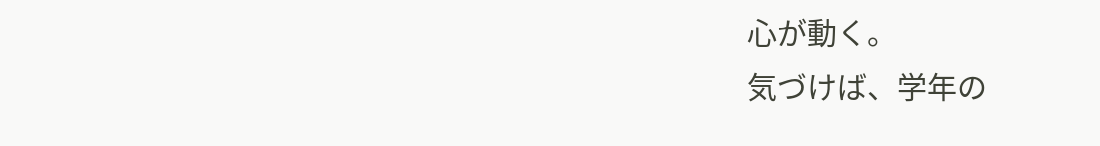心が動く。
気づけば、学年の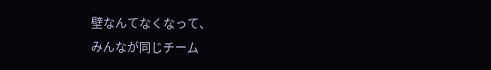壁なんてなくなって、
みんなが同じチーム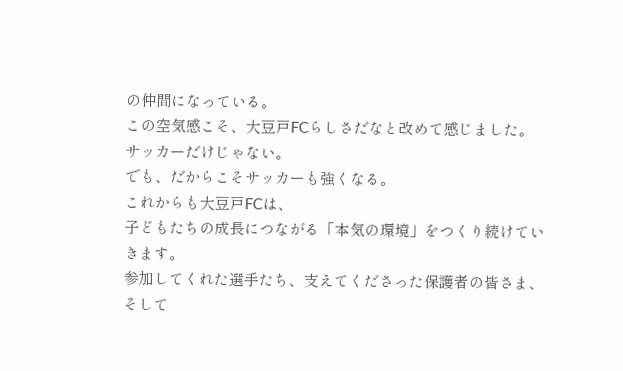の仲間になっている。
この空気感こそ、大豆戸FCらしさだなと改めて感じました。
サッカーだけじゃない。
でも、だからこそサッカーも強くなる。
これからも大豆戸FCは、
子どもたちの成長につながる「本気の環境」をつくり続けていきます。
参加してくれた選手たち、支えてくださった保護者の皆さま、そして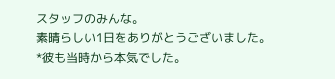スタッフのみんな。
素晴らしい1日をありがとうございました。
*彼も当時から本気でした。